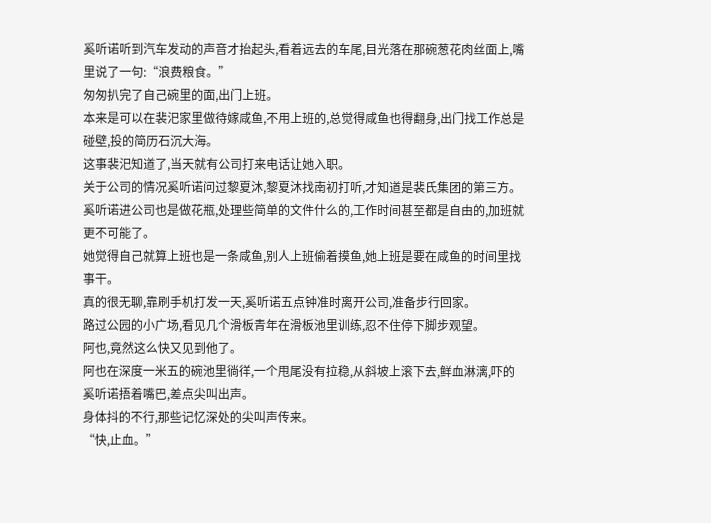奚听诺听到汽车发动的声音才抬起头,看着远去的车尾,目光落在那碗葱花肉丝面上,嘴里说了一句:“浪费粮食。”
匆匆扒完了自己碗里的面,出门上班。
本来是可以在裴汜家里做待嫁咸鱼,不用上班的,总觉得咸鱼也得翻身,出门找工作总是碰壁,投的简历石沉大海。
这事裴汜知道了,当天就有公司打来电话让她入职。
关于公司的情况奚听诺问过黎夏沐,黎夏沐找南初打听,才知道是裴氏集团的第三方。
奚听诺进公司也是做花瓶,处理些简单的文件什么的,工作时间甚至都是自由的,加班就更不可能了。
她觉得自己就算上班也是一条咸鱼,别人上班偷着摸鱼,她上班是要在咸鱼的时间里找事干。
真的很无聊,靠刷手机打发一天,奚听诺五点钟准时离开公司,准备步行回家。
路过公园的小广场,看见几个滑板青年在滑板池里训练,忍不住停下脚步观望。
阿也,竟然这么快又见到他了。
阿也在深度一米五的碗池里徜徉,一个甩尾没有拉稳,从斜坡上滚下去,鲜血淋漓,吓的奚听诺捂着嘴巴,差点尖叫出声。
身体抖的不行,那些记忆深处的尖叫声传来。
“快,止血。”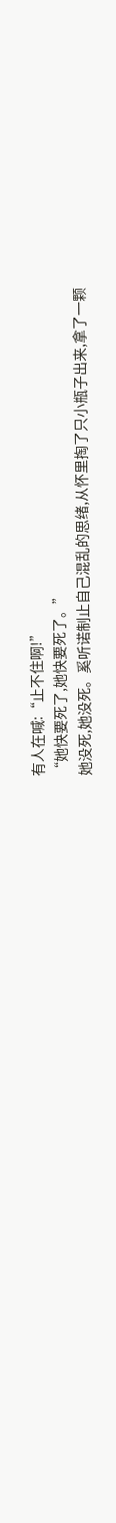有人在喊:“止不住啊!”
“她快要死了,她快要死了。”
她没死,她没死。奚听诺制止自己混乱的思绪,从怀里掏了只小瓶子出来,拿了一颗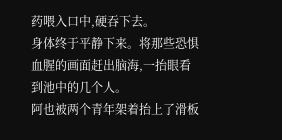药喂入口中,硬吞下去。
身体终于平静下来。将那些恐惧血腥的画面赶出脑海,一抬眼看到池中的几个人。
阿也被两个青年架着抬上了滑板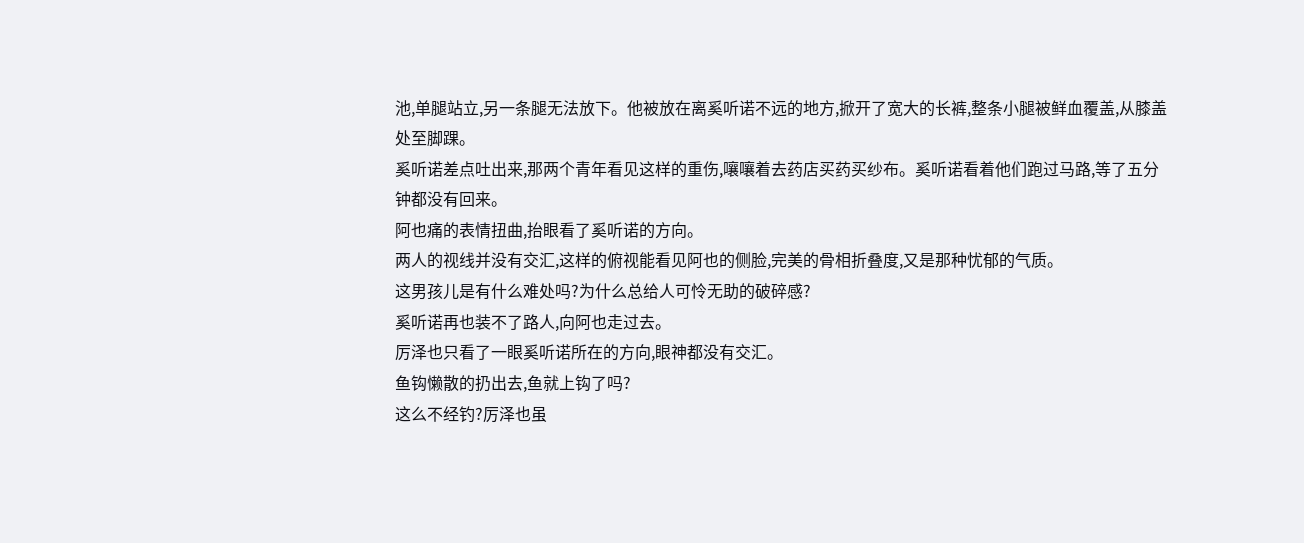池,单腿站立,另一条腿无法放下。他被放在离奚听诺不远的地方,掀开了宽大的长裤,整条小腿被鲜血覆盖,从膝盖处至脚踝。
奚听诺差点吐出来,那两个青年看见这样的重伤,嚷嚷着去药店买药买纱布。奚听诺看着他们跑过马路,等了五分钟都没有回来。
阿也痛的表情扭曲,抬眼看了奚听诺的方向。
两人的视线并没有交汇,这样的俯视能看见阿也的侧脸,完美的骨相折叠度,又是那种忧郁的气质。
这男孩儿是有什么难处吗?为什么总给人可怜无助的破碎感?
奚听诺再也装不了路人,向阿也走过去。
厉泽也只看了一眼奚听诺所在的方向,眼神都没有交汇。
鱼钩懒散的扔出去,鱼就上钩了吗?
这么不经钓?厉泽也虽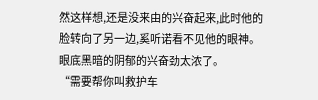然这样想,还是没来由的兴奋起来,此时他的脸转向了另一边,奚听诺看不见他的眼神。
眼底黑暗的阴郁的兴奋劲太浓了。
“需要帮你叫救护车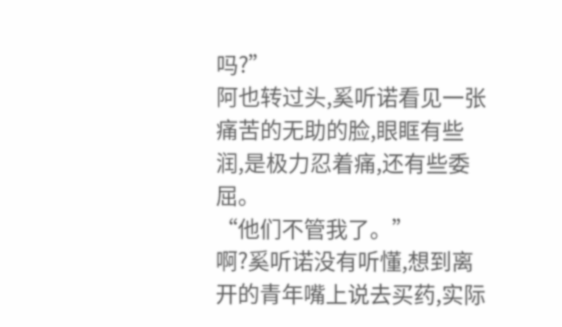吗?”
阿也转过头,奚听诺看见一张痛苦的无助的脸,眼眶有些润,是极力忍着痛,还有些委屈。
“他们不管我了。”
啊?奚听诺没有听懂,想到离开的青年嘴上说去买药,实际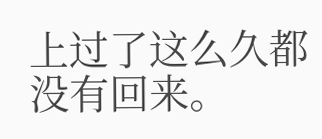上过了这么久都没有回来。